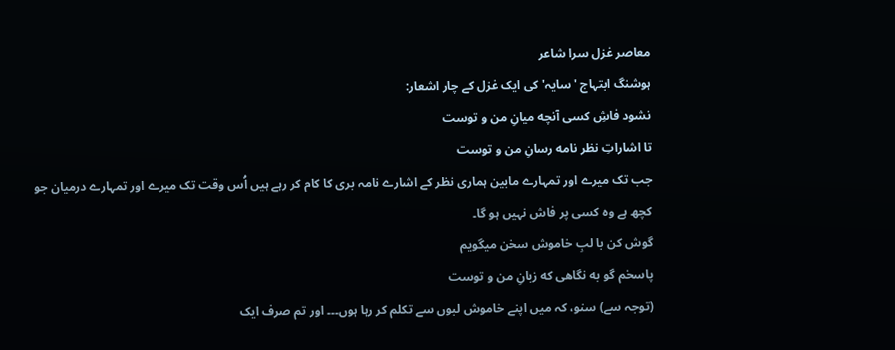معاصر غزل سرا شاعر
ہوشنگ ابتہاج 'سایہ' کی ایک غزل کے چار اشعار:
نشود فاشِ کسی آنچه میانِ من و توست
تا اشاراتِ نظر نامه رسانِ من و توست
جب تک میرے اور تمہارے مابین ہماری نظر کے اشارے نامہ بری کا کام کر رہے ہیں اُس وقت تک میرے اور تمہارے درمیان جو کچھ ہے وہ کسی پر فاش نہیں ہو گا۔
گوش کن با لبِ خاموش سخن میگویم
پاسخم گو به نگاهی که زبانِ من و توست
(توجہ سے) سنو، کہ میں اپنے خاموش لبوں سے تکلم کر رہا ہوں۔۔۔ اور تم صرف ایک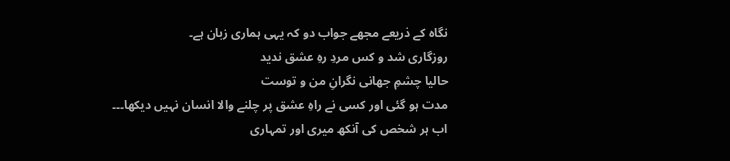نگاہ کے ذریعے مجھے جواب دو کہ یہی ہماری زبان ہے۔
روزگاری شد و کس مردِ رهِ عشق ندید
حالیا چشمِ جهانی نگرانِ من و توست
مدت ہو گئی اور کسی نے راہِ عشق پر چلنے والا انسان نہیں دیکھا۔۔۔ اب ہر شخص کی آنکھ میری اور تمہاری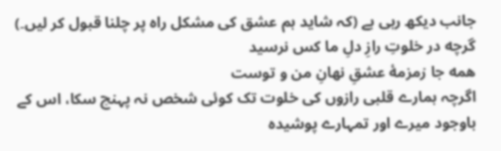جانب دیکھ رہی ہے (کہ شاید ہم عشق کی مشکل راہ پر چلنا قبول کر لیں۔)
گرچه در خلوتِ رازِ دلِ ما کس نرسید
همه جا زمزمهٔ عشقِ نهانِ من و توست
اگرچہ ہمارے قلبی رازوں کی خلوت تک کوئی شخص نہ پہنچ سکا، اس کے باوجود میرے اور تمہارے پوشیدہ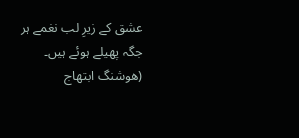عشق کے زیرِ لب نغمے ہر جگہ پھیلے ہوئے ہیں۔
(هوشنگ ابتهاج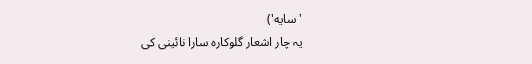'سایه')
یہ چار اشعار گلوکارہ سارا نائینی کی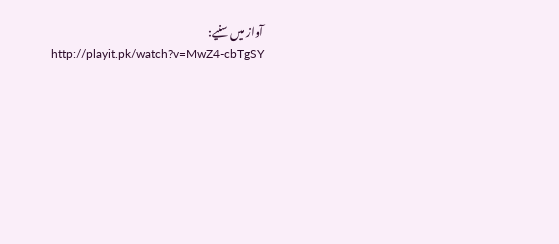آواز میں سنیے:
http://playit.pk/watch?v=MwZ4-cbTgSY